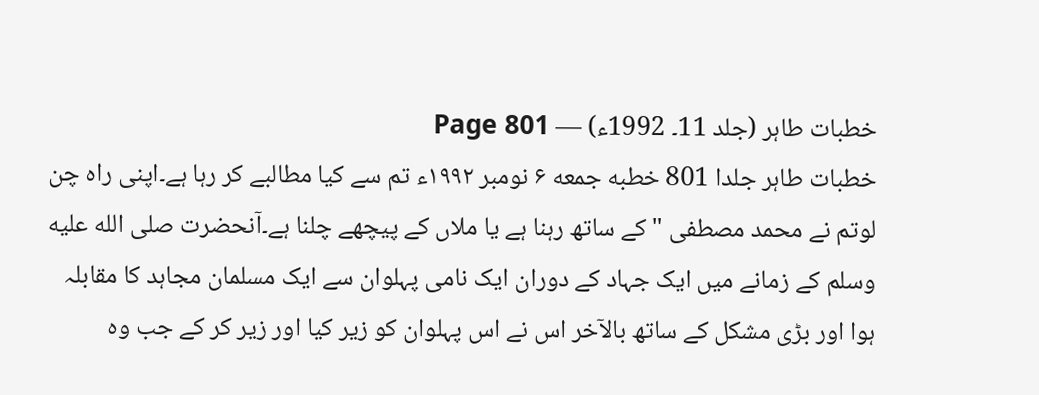خطبات طاہر (جلد 11۔ 1992ء) — Page 801
خطبات طاہر جلدا 801 خطبه جمعه ۶ نومبر ۱۹۹۲ء تم سے کیا مطالبے کر رہا ہے۔اپنی راہ چن لوتم نے محمد مصطفی " کے ساتھ رہنا ہے یا ملاں کے پیچھے چلنا ہے۔آنحضرت صلى الله عليه وسلم کے زمانے میں ایک جہاد کے دوران ایک نامی پہلوان سے ایک مسلمان مجاہد کا مقابلہ ہوا اور بڑی مشکل کے ساتھ بالآخر اس نے اس پہلوان کو زیر کیا اور زیر کر کے جب وہ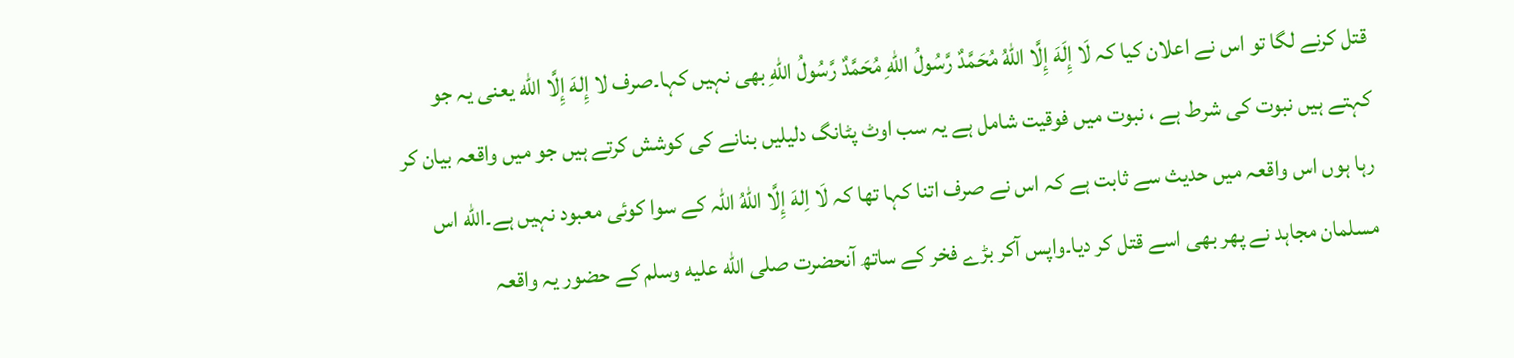قتل کرنے لگا تو اس نے اعلان کیا کہ لَا إِلَهَ إِلَّا اللهُ مُحَمَّدٌ رَّسُولُ اللهِ مُحَمَّدٌ رَّسُولُ اللهِ بھی نہیں کہا۔صرف لا إِلهَ إِلَّا الله یعنی یہ جو کہتے ہیں نبوت کی شرط ہے ، نبوت میں فوقیت شامل ہے یہ سب اوٹ پٹانگ دلیلیں بنانے کی کوشش کرتے ہیں جو میں واقعہ بیان کر رہا ہوں اس واقعہ میں حدیث سے ثابت ہے کہ اس نے صرف اتنا کہا تھا کہ لَا اِلهَ إِلَّا اللهُ اللہ کے سوا کوئی معبود نہیں ہے۔الله اس مسلمان مجاہد نے پھر بھی اسے قتل کر دیا۔واپس آکر بڑے فخر کے ساتھ آنحضرت صلى الله عليه وسلم کے حضور یہ واقعہ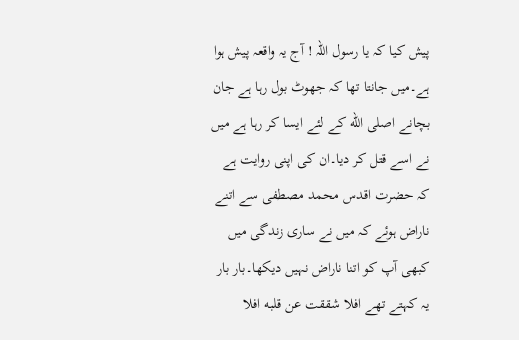پیش کیا کہ یا رسول اللہ ! آج یہ واقعہ پیش ہوا ہے۔میں جانتا تھا کہ جھوٹ بول رہا ہے جان بچانے اصلى الله کے لئے ایسا کر رہا ہے میں نے اسے قتل کر دیا۔ان کی اپنی روایت ہے کہ حضرت اقدس محمد مصطفی سے اتنے ناراض ہوئے کہ میں نے ساری زندگی میں کبھی آپ کو اتنا ناراض نہیں دیکھا۔بار بار یہ کہتے تھے افلا شققت عن قلبه افلا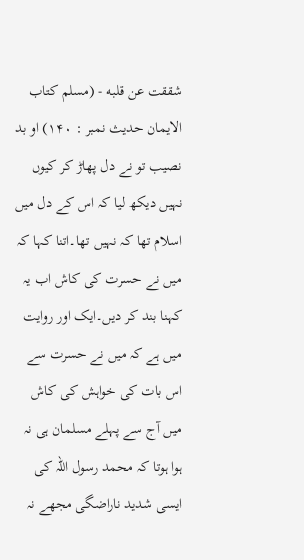شققت عن قلبه - (مسلم کتاب الایمان حدیث نمبر : ۱۴۰) او بد نصیب تو نے دل پھاڑ کر کیوں نہیں دیکھ لیا کہ اس کے دل میں اسلام تھا کہ نہیں تھا۔اتنا کہا کہ میں نے حسرت کی کاش اب یہ کہنا بند کر دیں۔ایک اور روایت میں ہے کہ میں نے حسرت سے اس بات کی خواہش کی کاش میں آج سے پہلے مسلمان ہی نہ ہوا ہوتا کہ محمد رسول اللہ کی ایسی شدید ناراضگی مجھے نہ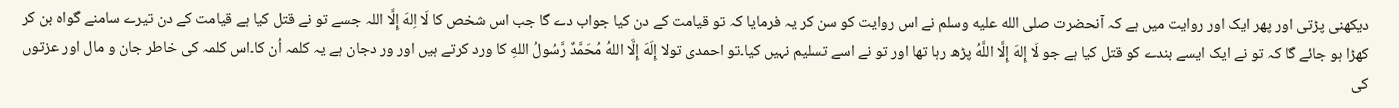دیکھنی پڑتی اور پھر ایک اور روایت میں ہے کہ آنحضرت صلى الله عليه وسلم نے اس روایت کو سن کر یہ فرمایا کہ تو قیامت کے دن کیا جواب دے گا جب اس شخص کا لَا اِلهَ إِلَّا اللہ جسے تو نے قتل کیا ہے قیامت کے دن تیرے سامنے گواہ بن کر کھڑا ہو جائے گا کہ تو نے ایک ایسے بندے کو قتل کیا ہے جو لَا إِلهَ إِلَّا اللَّهُ پڑھ رہا تھا اور تو نے اسے تسلیم نہیں کیا۔تو احمدی تولا إِلَهَ إِلَّا اللهُ مُحَمَّدٌ رَّسُولُ اللهِ کا ورد کرتے ہیں اور ور دجان ہے یہ کلمہ اُن کا۔اس کلمہ کی خاطر جان و مال اور عزتوں کی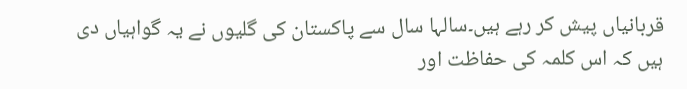قربانیاں پیش کر رہے ہیں۔سالہا سال سے پاکستان کی گلیوں نے یہ گواہیاں دی ہیں کہ اس کلمہ کی حفاظت اور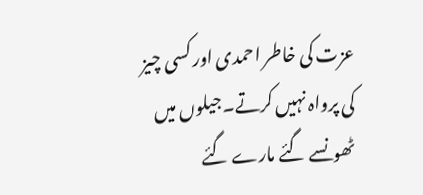عزت کی خاطر احمدی اور کسی چیز کی پرواہ نہیں کرتے۔جیلوں میں ٹھونسے گئے مارے گئے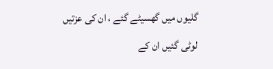گلیوں میں گھسیٹے گئے ، ان کی عزتیں لوٹی گئیں ان کے